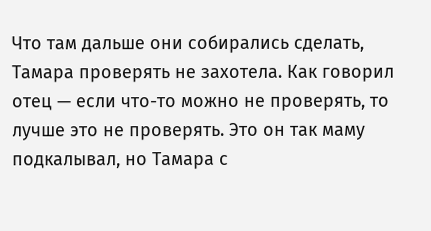Что там дальше они собирались сделать, Тамара проверять не захотела. Как говорил отец — если что-то можно не проверять, то лучше это не проверять. Это он так маму подкалывал, но Тамара с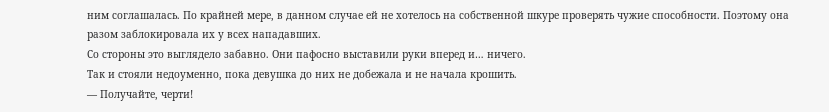ним соглашалась. По крайней мере, в данном случае ей не хотелось на собственной шкуре проверять чужие способности. Поэтому она разом заблокировала их у всех нападавших.
Со стороны это выглядело забавно. Они пафосно выставили руки вперед и… ничего.
Так и стояли недоуменно, пока девушка до них не добежала и не начала крошить.
— Получайте, черти!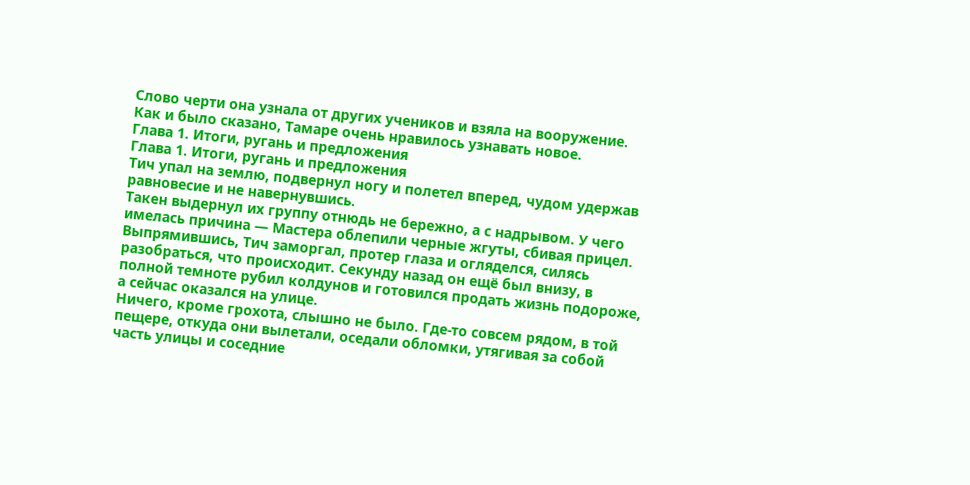Слово черти она узнала от других учеников и взяла на вооружение. Как и было сказано, Тамаре очень нравилось узнавать новое.
Глава 1. Итоги, ругань и предложения
Глава 1. Итоги, ругань и предложения
Тич упал на землю, подвернул ногу и полетел вперед, чудом удержав равновесие и не навернувшись.
Такен выдернул их группу отнюдь не бережно, а с надрывом. У чего имелась причина — Мастера облепили черные жгуты, сбивая прицел.
Выпрямившись, Тич заморгал, протер глаза и огляделся, силясь разобраться, что происходит. Секунду назад он ещё был внизу, в полной темноте рубил колдунов и готовился продать жизнь подороже, а сейчас оказался на улице.
Ничего, кроме грохота, слышно не было. Где-то совсем рядом, в той пещере, откуда они вылетали, оседали обломки, утягивая за собой часть улицы и соседние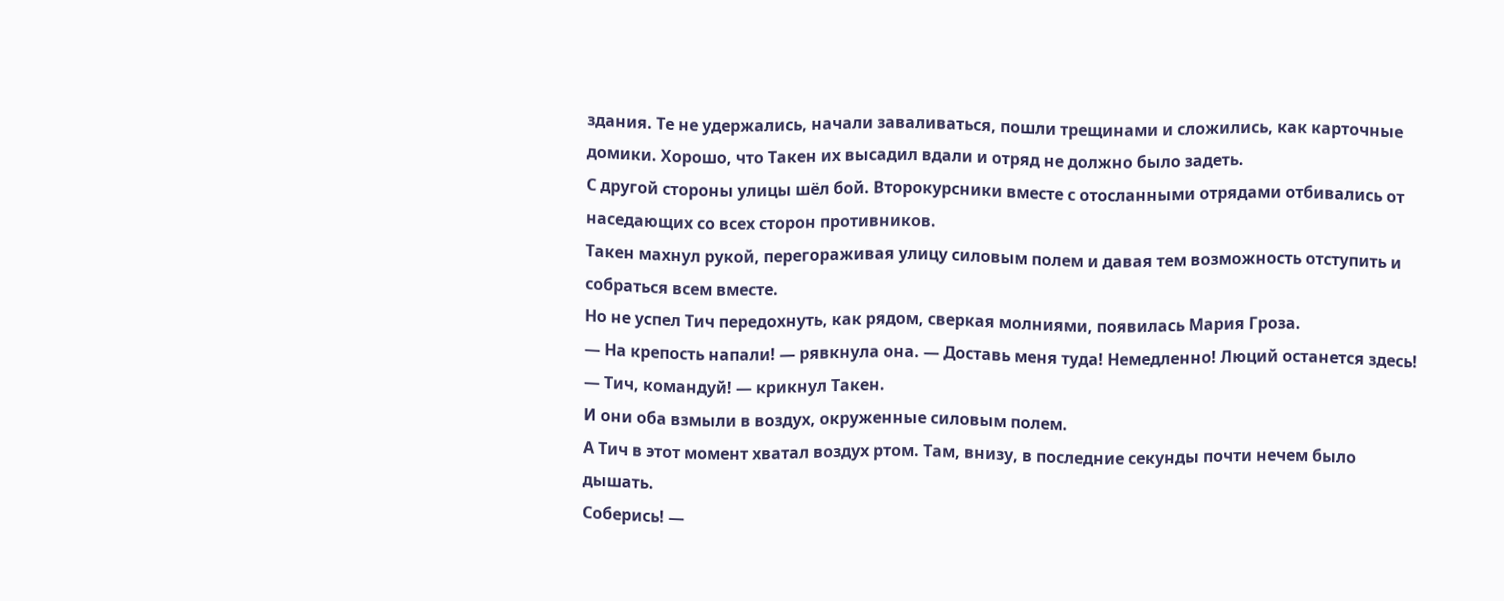здания. Те не удержались, начали заваливаться, пошли трещинами и сложились, как карточные домики. Хорошо, что Такен их высадил вдали и отряд не должно было задеть.
С другой стороны улицы шёл бой. Второкурсники вместе с отосланными отрядами отбивались от наседающих со всех сторон противников.
Такен махнул рукой, перегораживая улицу силовым полем и давая тем возможность отступить и собраться всем вместе.
Но не успел Тич передохнуть, как рядом, сверкая молниями, появилась Мария Гроза.
— На крепость напали! — рявкнула она. — Доставь меня туда! Немедленно! Люций останется здесь!
— Тич, командуй! — крикнул Такен.
И они оба взмыли в воздух, окруженные силовым полем.
А Тич в этот момент хватал воздух ртом. Там, внизу, в последние секунды почти нечем было дышать.
Соберись! —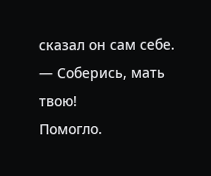сказал он сам себе. — Соберись, мать твою!
Помогло.